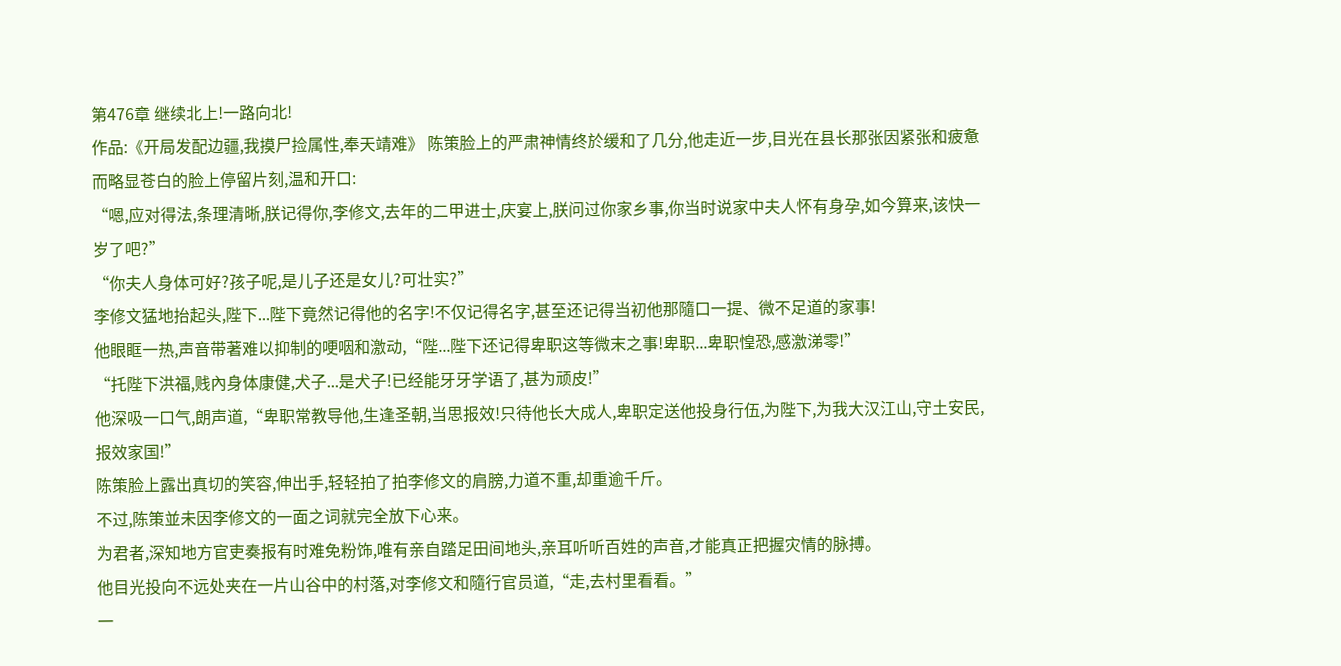第476章 继续北上!一路向北!
作品:《开局发配边疆,我摸尸捡属性,奉天靖难》 陈策脸上的严肃神情终於缓和了几分,他走近一步,目光在县长那张因紧张和疲惫而略显苍白的脸上停留片刻,温和开口:
“嗯,应对得法,条理清晰,朕记得你,李修文,去年的二甲进士,庆宴上,朕问过你家乡事,你当时说家中夫人怀有身孕,如今算来,该快一岁了吧?”
“你夫人身体可好?孩子呢,是儿子还是女儿?可壮实?”
李修文猛地抬起头,陛下...陛下竟然记得他的名字!不仅记得名字,甚至还记得当初他那隨口一提、微不足道的家事!
他眼眶一热,声音带著难以抑制的哽咽和激动,“陛...陛下还记得卑职这等微末之事!卑职...卑职惶恐,感激涕零!”
“托陛下洪福,贱內身体康健,犬子...是犬子!已经能牙牙学语了,甚为顽皮!”
他深吸一口气,朗声道,“卑职常教导他,生逢圣朝,当思报效!只待他长大成人,卑职定送他投身行伍,为陛下,为我大汉江山,守土安民,报效家国!”
陈策脸上露出真切的笑容,伸出手,轻轻拍了拍李修文的肩膀,力道不重,却重逾千斤。
不过,陈策並未因李修文的一面之词就完全放下心来。
为君者,深知地方官吏奏报有时难免粉饰,唯有亲自踏足田间地头,亲耳听听百姓的声音,才能真正把握灾情的脉搏。
他目光投向不远处夹在一片山谷中的村落,对李修文和隨行官员道,“走,去村里看看。”
一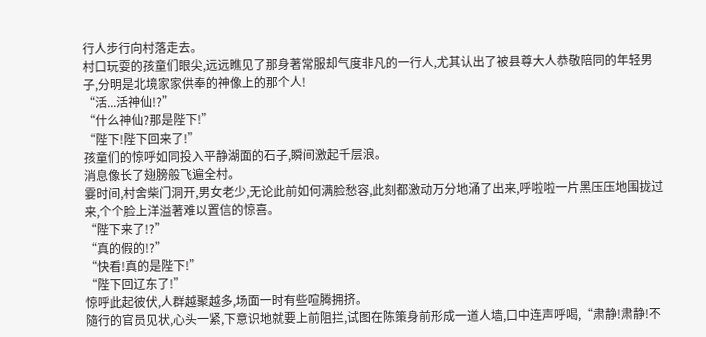行人步行向村落走去。
村口玩耍的孩童们眼尖,远远瞧见了那身著常服却气度非凡的一行人,尤其认出了被县尊大人恭敬陪同的年轻男子,分明是北境家家供奉的神像上的那个人!
“活...活神仙!?”
“什么神仙?那是陛下!”
“陛下!陛下回来了!”
孩童们的惊呼如同投入平静湖面的石子,瞬间激起千层浪。
消息像长了翅膀般飞遍全村。
霎时间,村舍柴门洞开,男女老少,无论此前如何满脸愁容,此刻都激动万分地涌了出来,呼啦啦一片黑压压地围拢过来,个个脸上洋溢著难以置信的惊喜。
“陛下来了!?”
“真的假的!?”
“快看!真的是陛下!”
“陛下回辽东了!”
惊呼此起彼伏,人群越聚越多,场面一时有些喧腾拥挤。
隨行的官员见状,心头一紧,下意识地就要上前阻拦,试图在陈策身前形成一道人墙,口中连声呼喝,“肃静!肃静!不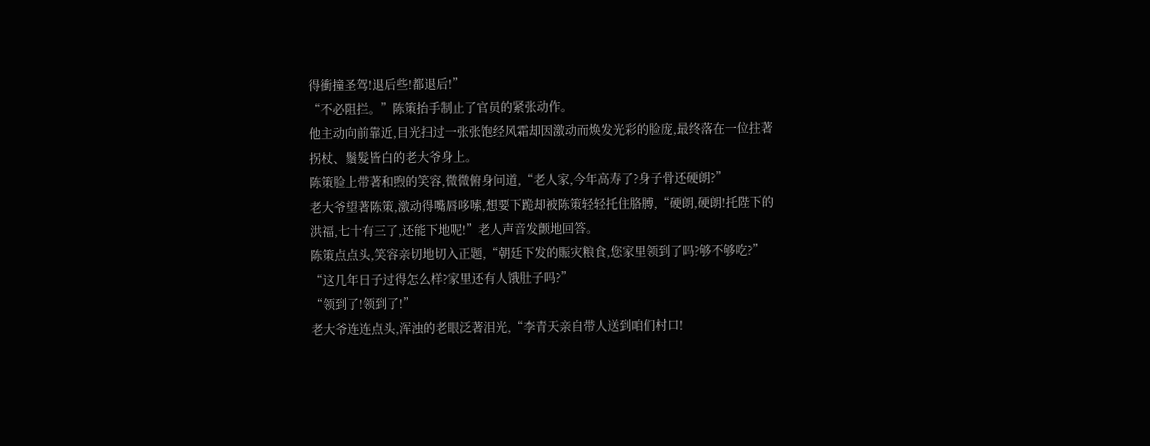得衝撞圣驾!退后些!都退后!”
“不必阻拦。”陈策抬手制止了官员的紧张动作。
他主动向前靠近,目光扫过一张张饱经风霜却因激动而焕发光彩的脸庞,最终落在一位拄著拐杖、鬚髮皆白的老大爷身上。
陈策脸上带著和煦的笑容,微微俯身问道,“老人家,今年高寿了?身子骨还硬朗?”
老大爷望著陈策,激动得嘴唇哆嗦,想要下跪却被陈策轻轻托住胳膊,“硬朗,硬朗!托陛下的洪福,七十有三了,还能下地呢!”老人声音发颤地回答。
陈策点点头,笑容亲切地切入正题,“朝廷下发的賑灾粮食,您家里领到了吗?够不够吃?”
“这几年日子过得怎么样?家里还有人饿肚子吗?”
“领到了!领到了!”
老大爷连连点头,浑浊的老眼泛著泪光,“李青天亲自带人送到咱们村口!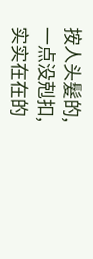按人头髮的,一点没剋扣,实实在在的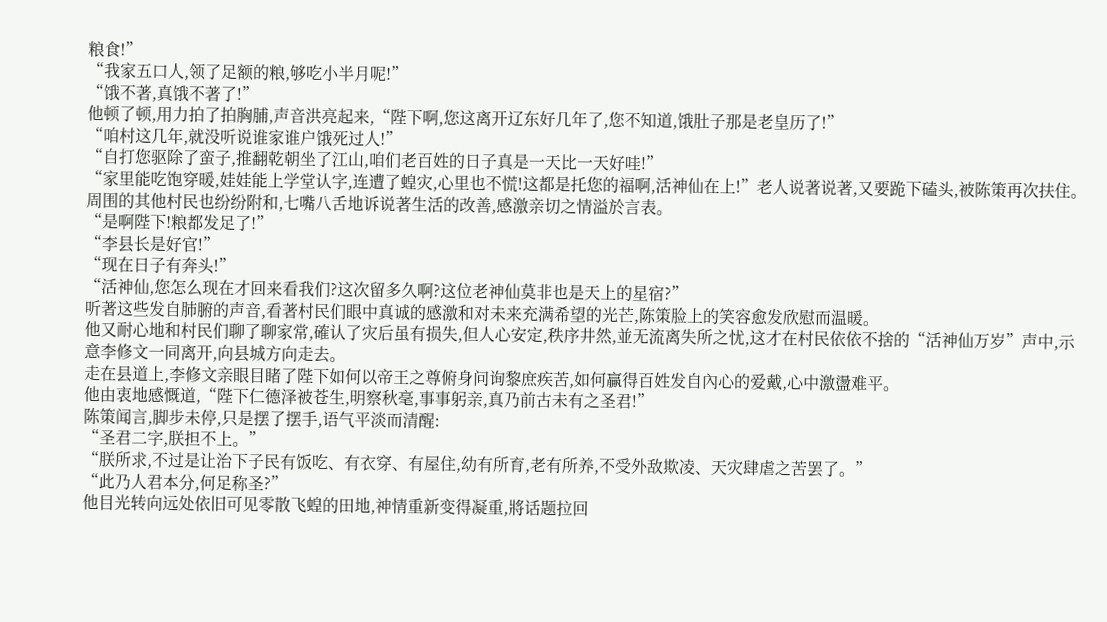粮食!”
“我家五口人,领了足额的粮,够吃小半月呢!”
“饿不著,真饿不著了!”
他顿了顿,用力拍了拍胸脯,声音洪亮起来,“陛下啊,您这离开辽东好几年了,您不知道,饿肚子那是老皇历了!”
“咱村这几年,就没听说谁家谁户饿死过人!”
“自打您驱除了蛮子,推翻乾朝坐了江山,咱们老百姓的日子真是一天比一天好哇!”
“家里能吃饱穿暖,娃娃能上学堂认字,连遭了蝗灾,心里也不慌!这都是托您的福啊,活神仙在上!”老人说著说著,又要跪下磕头,被陈策再次扶住。
周围的其他村民也纷纷附和,七嘴八舌地诉说著生活的改善,感激亲切之情溢於言表。
“是啊陛下!粮都发足了!”
“李县长是好官!”
“现在日子有奔头!”
“活神仙,您怎么现在才回来看我们?这次留多久啊?这位老神仙莫非也是天上的星宿?”
听著这些发自肺腑的声音,看著村民们眼中真诚的感激和对未来充满希望的光芒,陈策脸上的笑容愈发欣慰而温暖。
他又耐心地和村民们聊了聊家常,確认了灾后虽有损失,但人心安定,秩序井然,並无流离失所之忧,这才在村民依依不捨的“活神仙万岁”声中,示意李修文一同离开,向县城方向走去。
走在县道上,李修文亲眼目睹了陛下如何以帝王之尊俯身问询黎庶疾苦,如何贏得百姓发自內心的爱戴,心中激盪难平。
他由衷地感慨道,“陛下仁德泽被苍生,明察秋毫,事事躬亲,真乃前古未有之圣君!”
陈策闻言,脚步未停,只是摆了摆手,语气平淡而清醒:
“圣君二字,朕担不上。”
“朕所求,不过是让治下子民有饭吃、有衣穿、有屋住,幼有所育,老有所养,不受外敌欺凌、天灾肆虐之苦罢了。”
“此乃人君本分,何足称圣?”
他目光转向远处依旧可见零散飞蝗的田地,神情重新变得凝重,將话题拉回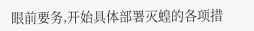眼前要务,开始具体部署灭蝗的各项措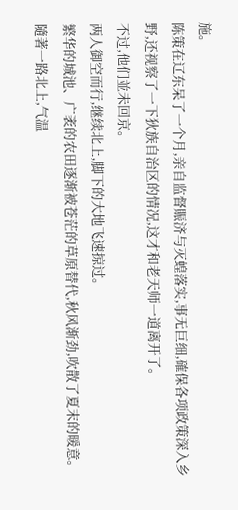施。
陈策在辽东呆了一个月,亲自监督賑济与灭蝗落实,事无巨细,確保各项政策深入乡野,还视察了一下狄族自治区的情况,这才和老天师一道离开了。
不过,他们並未回京。
两人御空而行,继续北上,脚下的大地飞速掠过。
繁华的城池、广袤的农田逐渐被苍茫的草原替代,秋风渐劲,吹散了夏末的暖意。
隨著一路北上,气温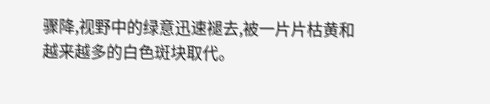骤降,视野中的绿意迅速褪去,被一片片枯黄和越来越多的白色斑块取代。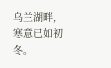乌兰湖畔,寒意已如初冬。